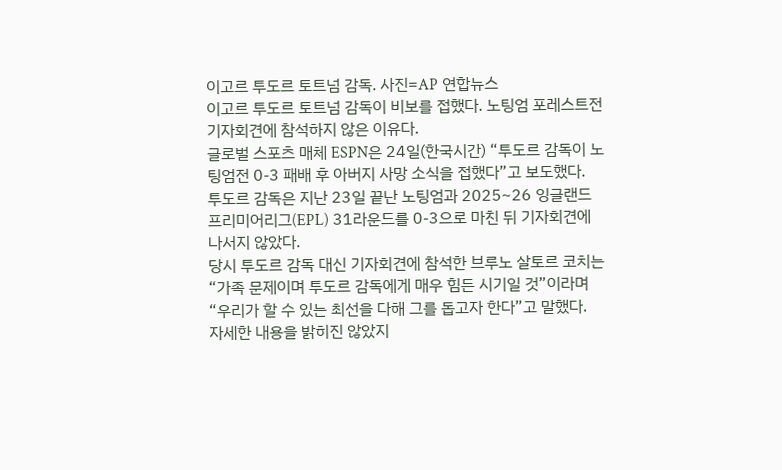이고르 투도르 토트넘 감독. 사진=AP 연합뉴스
이고르 투도르 토트넘 감독이 비보를 접했다. 노팅엄 포레스트전 기자회견에 참석하지 않은 이유다.
글로벌 스포츠 매체 ESPN은 24일(한국시간) “투도르 감독이 노팅엄전 0-3 패배 후 아버지 사망 소식을 접했다”고 보도했다.
투도르 감독은 지난 23일 끝난 노팅엄과 2025~26 잉글랜드 프리미어리그(EPL) 31라운드를 0-3으로 마친 뒤 기자회견에 나서지 않았다.
당시 투도르 감독 대신 기자회견에 참석한 브루노 살토르 코치는 “가족 문제이며 투도르 감독에게 매우 힘든 시기일 것”이라며 “우리가 할 수 있는 최선을 다해 그를 돕고자 한다”고 말했다.
자세한 내용을 밝히진 않았지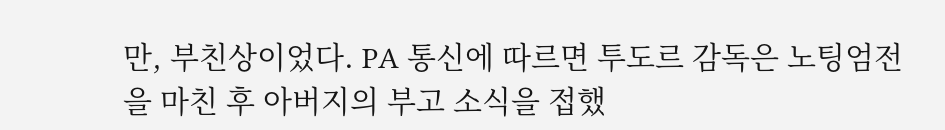만, 부친상이었다. PA 통신에 따르면 투도르 감독은 노팅엄전을 마친 후 아버지의 부고 소식을 접했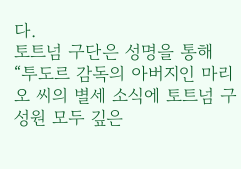다.
토트넘 구단은 성명을 통해 “투도르 감독의 아버지인 마리오 씨의 별세 소식에 토트넘 구성원 모두 깊은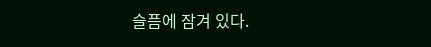슬픔에 잠겨 있다.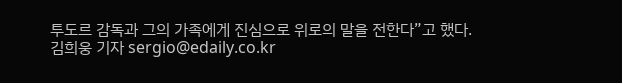투도르 감독과 그의 가족에게 진심으로 위로의 말을 전한다”고 했다.
김희웅 기자 sergio@edaily.co.kr